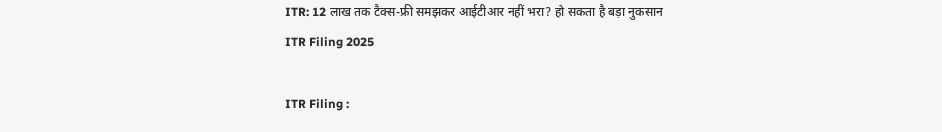ITR: 12 लाख तक टैक्स-फ्री समझकर आईटीआर नहीं भरा? हो सकता है बड़ा नुकसान
ITR Filing 2025

ITR Filing :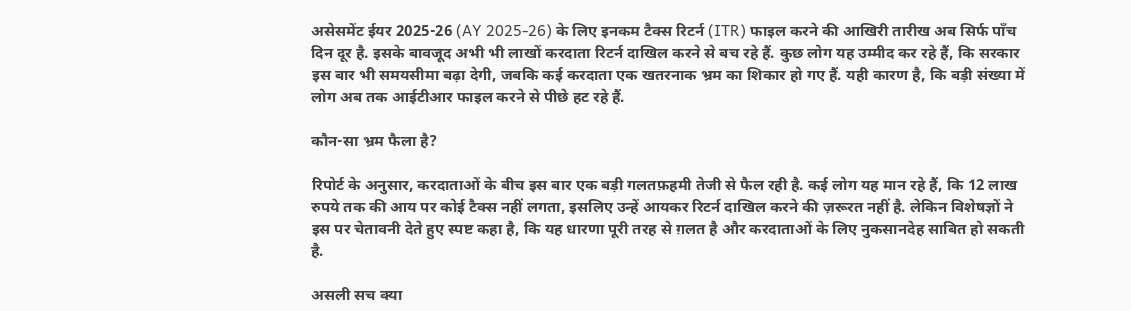असेसमेंट ईयर 2025-26 (AY 2025-26) के लिए इनकम टैक्स रिटर्न (ITR) फाइल करने की आखिरी तारीख अब सिर्फ पाँच दिन दूर है. इसके बावजूद अभी भी लाखों करदाता रिटर्न दाखिल करने से बच रहे हैं. कुछ लोग यह उम्मीद कर रहे हैं, कि सरकार इस बार भी समयसीमा बढ़ा देगी, जबकि कई करदाता एक खतरनाक भ्रम का शिकार हो गए हैं. यही कारण है, कि बड़ी संख्या में लोग अब तक आईटीआर फाइल करने से पीछे हट रहे हैं.

कौन-सा भ्रम फैला है?

रिपोर्ट के अनुसार, करदाताओं के बीच इस बार एक बड़ी गलतफ़हमी तेजी से फैल रही है. कई लोग यह मान रहे हैं, कि 12 लाख रुपये तक की आय पर कोई टैक्स नहीं लगता, इसलिए उन्हें आयकर रिटर्न दाखिल करने की ज़रूरत नहीं है. लेकिन विशेषज्ञों ने इस पर चेतावनी देते हुए स्पष्ट कहा है, कि यह धारणा पूरी तरह से ग़लत है और करदाताओं के लिए नुकसानदेह साबित हो सकती है.

असली सच क्या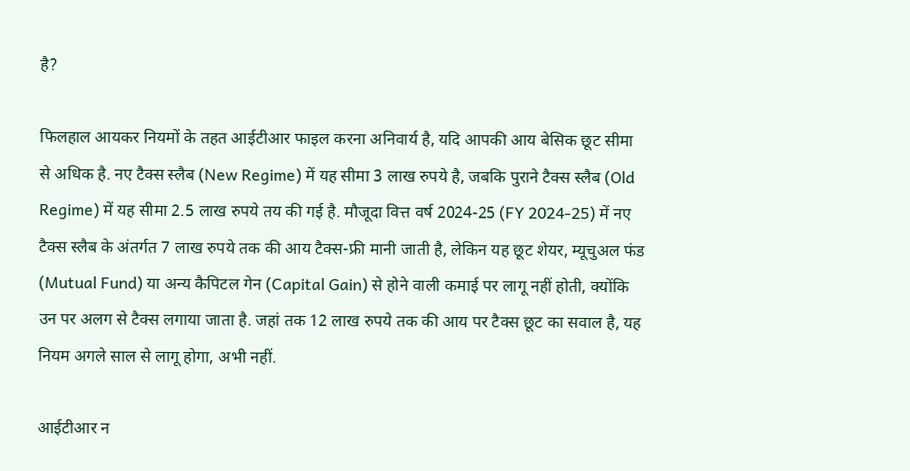है?

फिलहाल आयकर नियमों के तहत आईटीआर फाइल करना अनिवार्य है, यदि आपकी आय बेसिक छूट सीमा से अधिक है. नए टैक्स स्लैब (New Regime) में यह सीमा 3 लाख रुपये है, जबकि पुराने टैक्स स्लैब (Old Regime) में यह सीमा 2.5 लाख रुपये तय की गई है. मौजूदा वित्त वर्ष 2024-25 (FY 2024-25) में नए टैक्स स्लैब के अंतर्गत 7 लाख रुपये तक की आय टैक्स-फ्री मानी जाती है, लेकिन यह छूट शेयर, म्यूचुअल फंड (Mutual Fund) या अन्य कैपिटल गेन (Capital Gain) से होने वाली कमाई पर लागू नहीं होती, क्योंकि उन पर अलग से टैक्स लगाया जाता है. जहां तक 12 लाख रुपये तक की आय पर टैक्स छूट का सवाल है, यह नियम अगले साल से लागू होगा, अभी नहीं.

आईटीआर न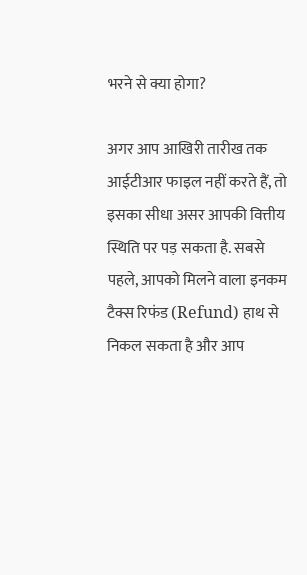भरने से क्या होगा?

अगर आप आखिरी तारीख तक आईटीआर फाइल नहीं करते हैं, तो इसका सीधा असर आपकी वित्तीय स्थिति पर पड़ सकता है. सबसे पहले, आपको मिलने वाला इनकम टैक्स रिफंड (Refund) हाथ से निकल सकता है और आप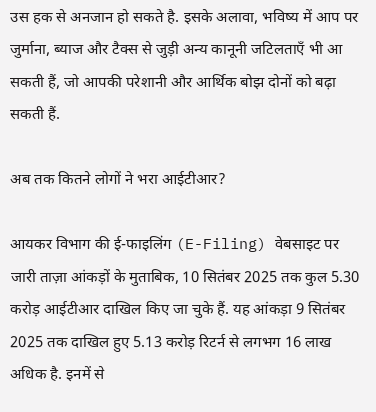उस हक से अनजान हो सकते है. इसके अलावा, भविष्य में आप पर जुर्माना, ब्याज और टैक्स से जुड़ी अन्य कानूनी जटिलताएँ भी आ सकती हैं, जो आपकी परेशानी और आर्थिक बोझ दोनों को बढ़ा सकती हैं.

अब तक कितने लोगों ने भरा आईटीआर?

आयकर विभाग की ई-फाइलिंग (E-Filing) वेबसाइट पर जारी ताज़ा आंकड़ों के मुताबिक, 10 सितंबर 2025 तक कुल 5.30 करोड़ आईटीआर दाखिल किए जा चुके हैं. यह आंकड़ा 9 सितंबर 2025 तक दाखिल हुए 5.13 करोड़ रिटर्न से लगभग 16 लाख अधिक है. इनमें से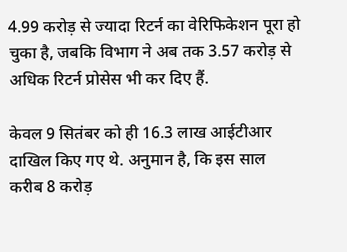4.99 करोड़ से ज्यादा रिटर्न का वेरिफिकेशन पूरा हो चुका है, जबकि विभाग ने अब तक 3.57 करोड़ से अधिक रिटर्न प्रोसेस भी कर दिए हैं.

केवल 9 सितंबर को ही 16.3 लाख आईटीआर दाखिल किए गए थे. अनुमान है, कि इस साल करीब 8 करोड़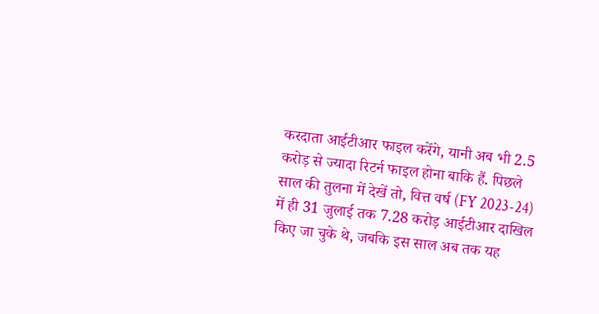करदाता आईटीआर फाइल करेंगे, यानी अब भी 2.5 करोड़ से ज्यादा रिटर्न फाइल होना बाकि हैं. पिछले साल की तुलना में देखें तो, वित्त वर्ष (FY 2023-24) में ही 31 जुलाई तक 7.28 करोड़ आईटीआर दाखिल किए जा चुके थे, जबकि इस साल अब तक यह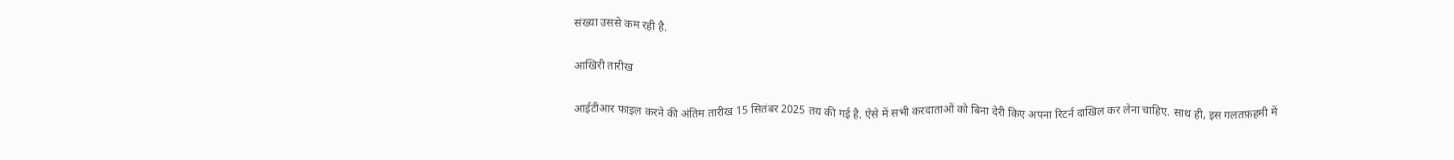संख्या उससे कम रही है.

आखिरी तारीख

आईटीआर फाइल करने की अंतिम तारीख 15 सितंबर 2025 तय की गई है. ऐसे में सभी करदाताओं को बिना देरी किए अपना रिटर्न दाखिल कर लेना चाहिए. साथ ही, इस गलतफ़हमी में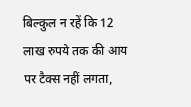बिल्कुल न रहें कि 12 लाख रुपये तक की आय पर टैक्स नहीं लगता,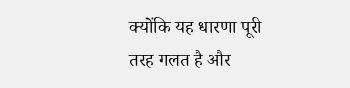क्योंकि यह धारणा पूरी तरह गलत है और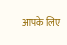आपके लिए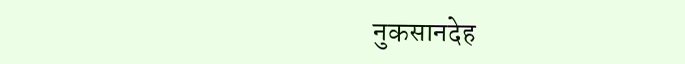नुकसानदेह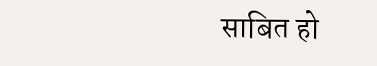साबित हो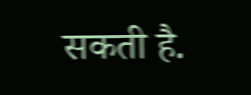सकती है.